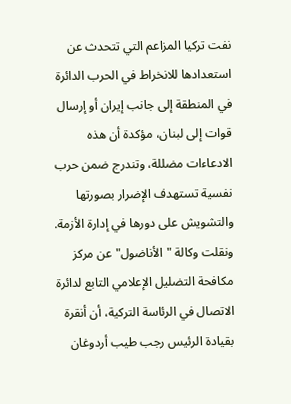نفت تركيا المزاعم التي تتحدث عن استعدادها للانخراط في الحرب الدائرة في المنطقة إلى جانب إيران أو إرسال قوات إلى لبنان، مؤكدة أن هذه الادعاءات مضللة، وتندرج ضمن حرب نفسية تستهدف الإضرار بصورتها والتشويش على دورها في إدارة الأزمة.
ونقلت وكالة "الأناضول" عن مركز مكافحة التضليل الإعلامي التابع لدائرة الاتصال في الرئاسة التركية، أن أنقرة بقيادة الرئيس رجب طيب أردوغان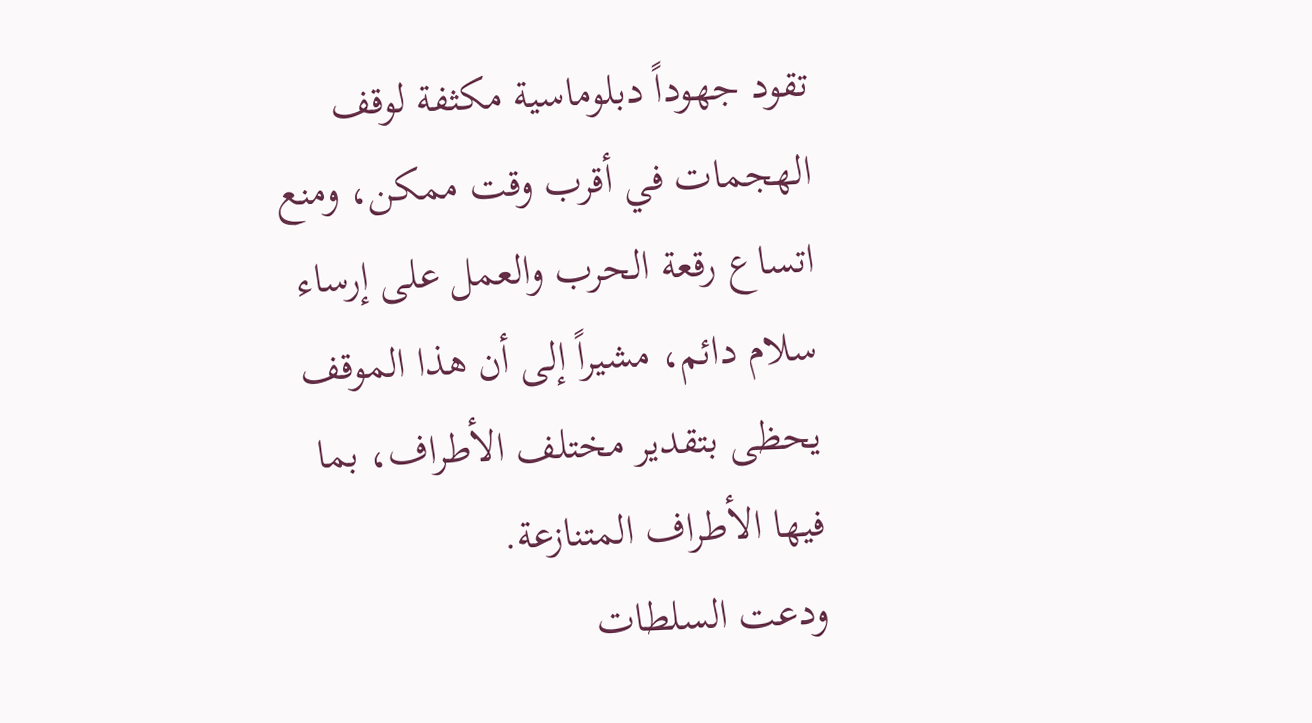تقود جهوداً دبلوماسية مكثفة لوقف الهجمات في أقرب وقت ممكن، ومنع اتساع رقعة الحرب والعمل على إرساء سلام دائم، مشيراً إلى أن هذا الموقف يحظى بتقدير مختلف الأطراف، بما فيها الأطراف المتنازعة.
ودعت السلطات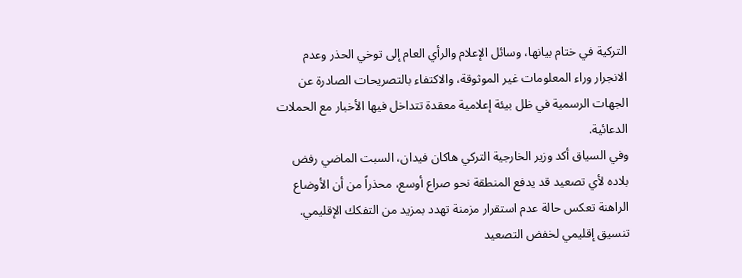التركية في ختام بيانها، وسائل الإعلام والرأي العام إلى توخي الحذر وعدم الانجرار وراء المعلومات غير الموثوقة، والاكتفاء بالتصريحات الصادرة عن الجهات الرسمية في ظل بيئة إعلامية معقدة تتداخل فيها الأخبار مع الحملات الدعائية.
وفي السياق أكد وزير الخارجية التركي هاكان فيدان، السبت الماضي رفض بلاده لأي تصعيد قد يدفع المنطقة نحو صراع أوسع، محذراً من أن الأوضاع الراهنة تعكس حالة عدم استقرار مزمنة تهدد بمزيد من التفكك الإقليمي.
تنسيق إقليمي لخفض التصعيد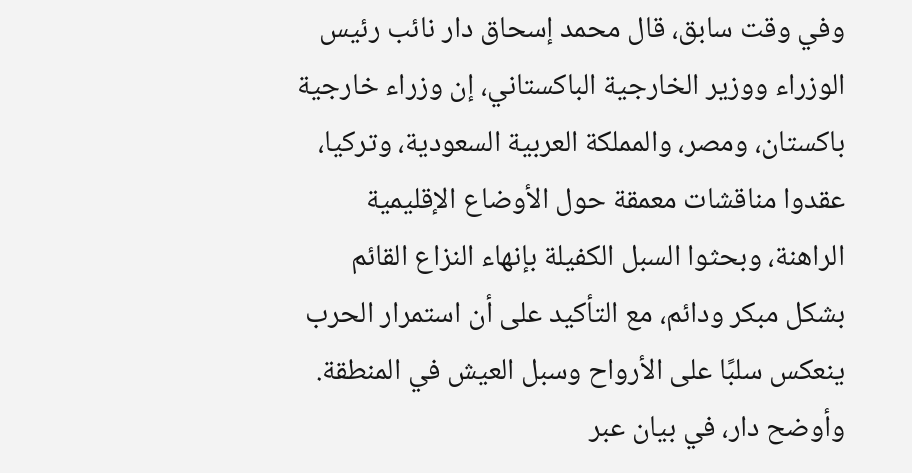وفي وقت سابق، قال محمد إسحاق دار نائب رئيس الوزراء ووزير الخارجية الباكستاني، إن وزراء خارجية باكستان، ومصر، والمملكة العربية السعودية، وتركيا، عقدوا مناقشات معمقة حول الأوضاع الإقليمية الراهنة، وبحثوا السبل الكفيلة بإنهاء النزاع القائم بشكل مبكر ودائم، مع التأكيد على أن استمرار الحرب ينعكس سلبًا على الأرواح وسبل العيش في المنطقة.
وأوضح دار، في بيان عبر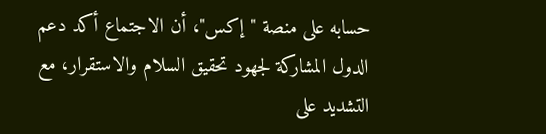حسابه على منصة "إكس"، أن الاجتماع أكد دعم الدول المشاركة لجهود تحقيق السلام والاستقرار، مع التشديد على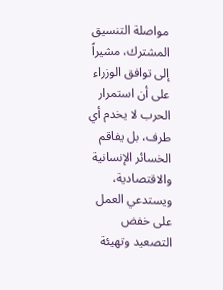مواصلة التنسيق المشترك، مشيراً إلى توافق الوزراء على أن استمرار الحرب لا يخدم أي طرف، بل يفاقم الخسائر الإنسانية والاقتصادية، ويستدعي العمل على خفض التصعيد وتهيئة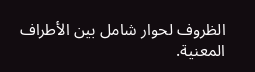الظروف لحوار شامل بين الأطراف المعنية.